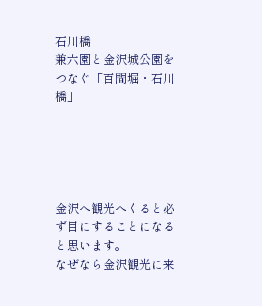石川橋
兼六園と金沢城公園をつなぐ「百間堀・石川橋」





金沢へ観光へくると必ず目にすることになると思います。
なぜなら金沢観光に来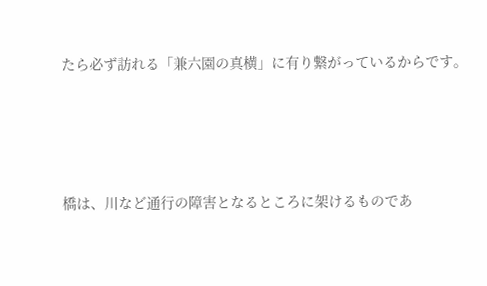たら必ず訪れる「兼六園の真横」に有り繋がっているからです。




橋は、川など通行の障害となるところに架けるものであ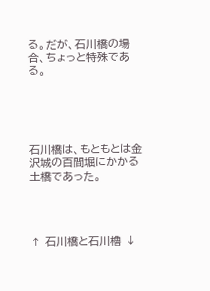る。だが、石川橋の場合、ちょっと特殊である。





石川橋は、もともとは金沢城の百間堀にかかる土橋であった。




↑ 石川橋と石川櫓 ↓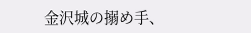金沢城の搦め手、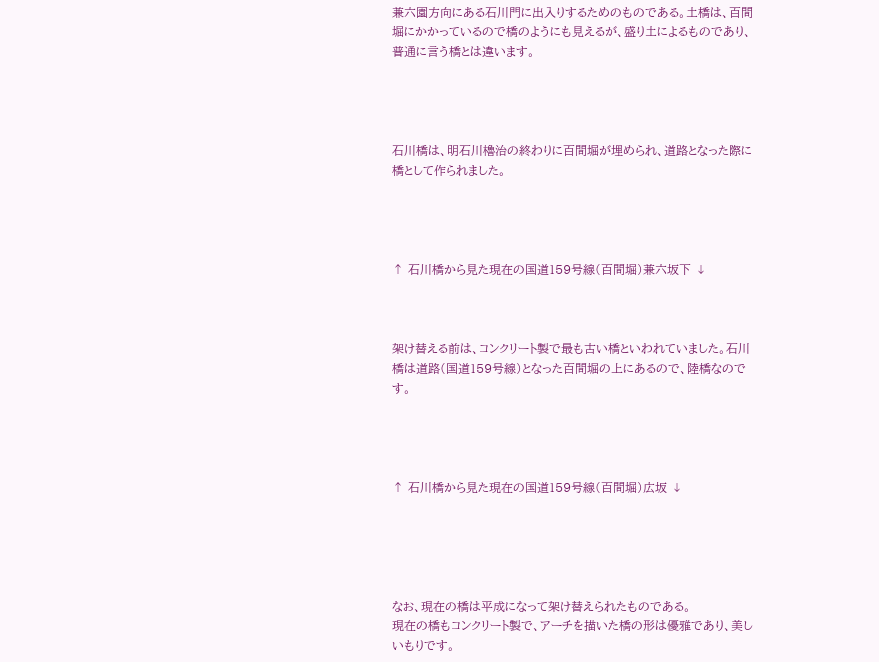兼六園方向にある石川門に出入りするためのものである。土橋は、百間堀にかかっているので橋のようにも見えるが、盛り土によるものであり、普通に言う橋とは違います。




石川橋は、明石川櫓治の終わりに百間堀が埋められ、道路となった際に橋として作られました。




↑ 石川橋から見た現在の国道159号線(百間堀)兼六坂下 ↓



架け替える前は、コンクリート製で最も古い橋といわれていました。石川橋は道路(国道159号線)となった百間堀の上にあるので、陸橋なのです。




↑ 石川橋から見た現在の国道159号線(百間堀)広坂 ↓





なお、現在の橋は平成になって架け替えられたものである。
現在の橋もコンクリート製で、アーチを描いた橋の形は優雅であり、美しいもりです。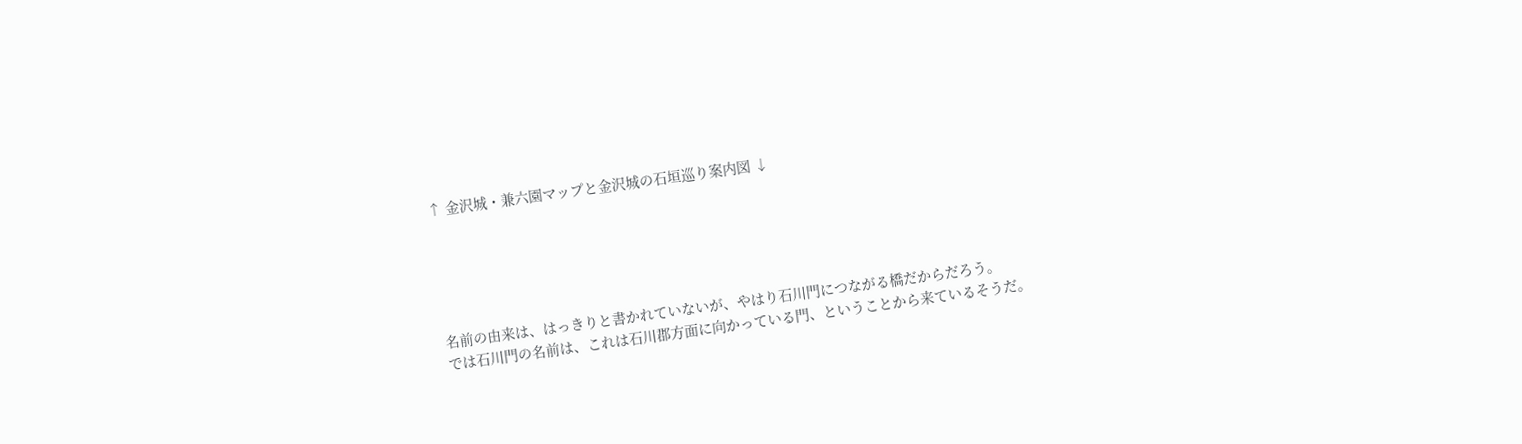↑ 金沢城・兼六園マップと金沢城の石垣巡り案内図 ↓





名前の由来は、はっきりと書かれていないが、やはり石川門につながる橋だからだろう。
では石川門の名前は、これは石川郡方面に向かっている門、ということから来ているそうだ。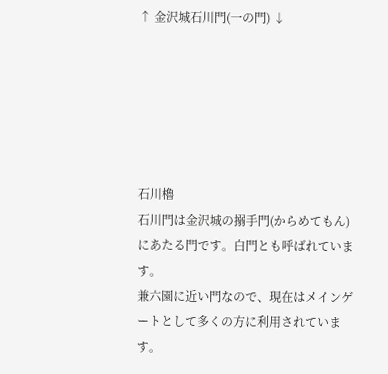↑ 金沢城石川門(一の門) ↓






石川櫓
石川門は金沢城の搦手門(からめてもん)にあたる門です。白門とも呼ばれています。
兼六園に近い門なので、現在はメインゲートとして多くの方に利用されています。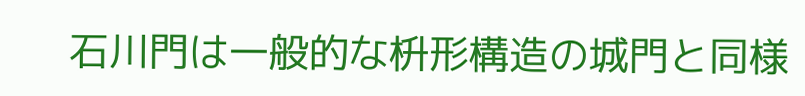石川門は一般的な枡形構造の城門と同様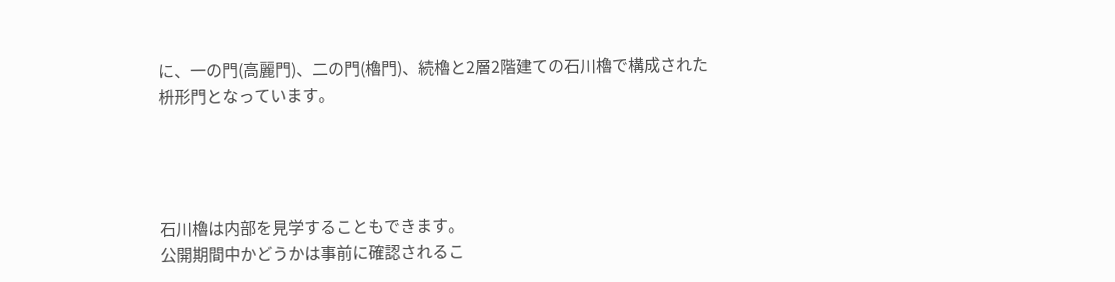に、一の門(高麗門)、二の門(櫓門)、続櫓と2層2階建ての石川櫓で構成された枡形門となっています。




石川櫓は内部を見学することもできます。
公開期間中かどうかは事前に確認されるこ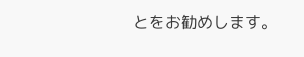とをお勧めします。